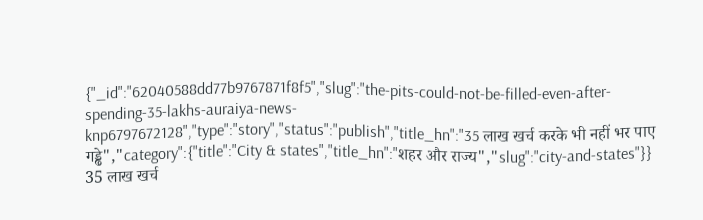{"_id":"62040588dd77b9767871f8f5","slug":"the-pits-could-not-be-filled-even-after-spending-35-lakhs-auraiya-news-knp6797672128","type":"story","status":"publish","title_hn":"35 लाख खर्च करके भी नहीं भर पाए गड्ढे","category":{"title":"City & states","title_hn":"शहर और राज्य","slug":"city-and-states"}}
35 लाख खर्च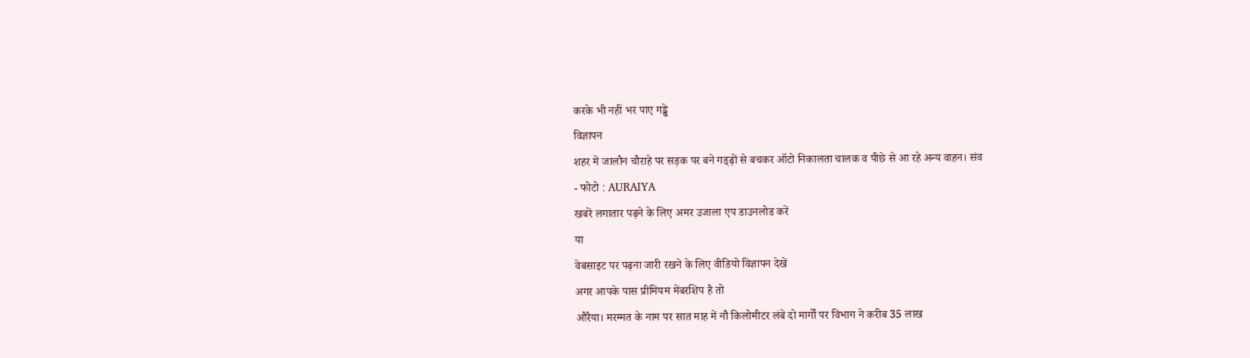करके भी नहीं भर पाए गड्ढे
विज्ञापन
शहर में जालौन चौराहे पर सड़क पर बने गड्ढ़ों से बचकर ऑटो निकालता चालक व पीछे से आ रहे अन्य वाहन। संव
- फोटो : AURAIYA
खबरें लगातार पढ़ने के लिए अमर उजाला एप डाउनलोड करें
या
वेबसाइट पर पढ़ना जारी रखने के लिए वीडियो विज्ञापन देखें
अगर आपके पास प्रीमियम मेंबरशिप है तो
औरैया। मरम्मत के नाम पर सात माह में नौ किलोमीटर लंबे दो मार्गों पर विभाग ने करीब 35 लाख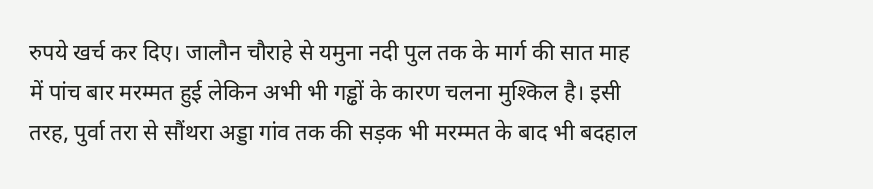रुपये खर्च कर दिए। जालौन चौराहे से यमुना नदी पुल तक के मार्ग की सात माह में पांच बार मरम्मत हुई लेकिन अभी भी गड्ढों के कारण चलना मुश्किल है। इसी तरह, पुर्वा तरा से सौंथरा अड्डा गांव तक की सड़क भी मरम्मत के बाद भी बदहाल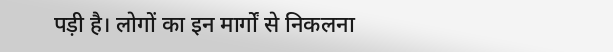पड़ी है। लोगों का इन मार्गों से निकलना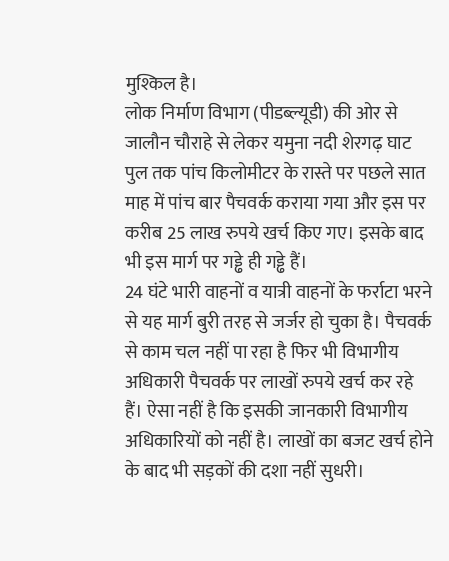मुश्किल है।
लोक निर्माण विभाग (पीडब्ल्यूडी) की ओर से जालौन चौराहे से लेकर यमुना नदी शेरगढ़ घाट पुल तक पांच किलोमीटर के रास्ते पर पछले सात माह में पांच बार पैचवर्क कराया गया और इस पर करीब 25 लाख रुपये खर्च किए गए। इसके बाद भी इस मार्ग पर गड्ढे ही गड्ढे हैं।
24 घंटे भारी वाहनों व यात्री वाहनों के फर्राटा भरने से यह मार्ग बुरी तरह से जर्जर हो चुका है। पैचवर्क से काम चल नहीं पा रहा है फिर भी विभागीय अधिकारी पैचवर्क पर लाखों रुपये खर्च कर रहे हैं। ऐसा नहीं है कि इसकी जानकारी विभागीय अधिकारियों को नहीं है। लाखों का बजट खर्च होने के बाद भी सड़कों की दशा नहीं सुधरी।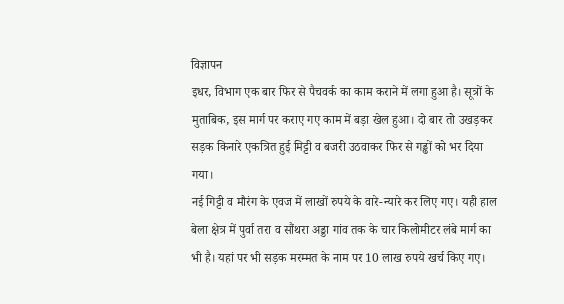विज्ञापन
इधर, विभाग एक बार फिर से पैचवर्क का काम कराने में लगा हुआ है। सूत्रों के मुताबिक, इस मार्ग पर कराए गए काम में बड़ा खेल हुआ। दो बार तो उखड़कर सड़क किनारे एकत्रित हुई मिट्टी व बजरी उठवाकर फिर से गड्ढों को भर दिया गया।
नई गिट्टी व मौरंग के एवज में लाखों रुपये के वारे-न्यारे कर लिए गए। यही हाल बेला क्षेत्र में पुर्वा तरा व सौंथरा अड्डा गांव तक के चार किलोमीटर लंबे मार्ग का भी है। यहां पर भी सड़क मरम्मत के नाम पर 10 लाख रुपये खर्च किए गए।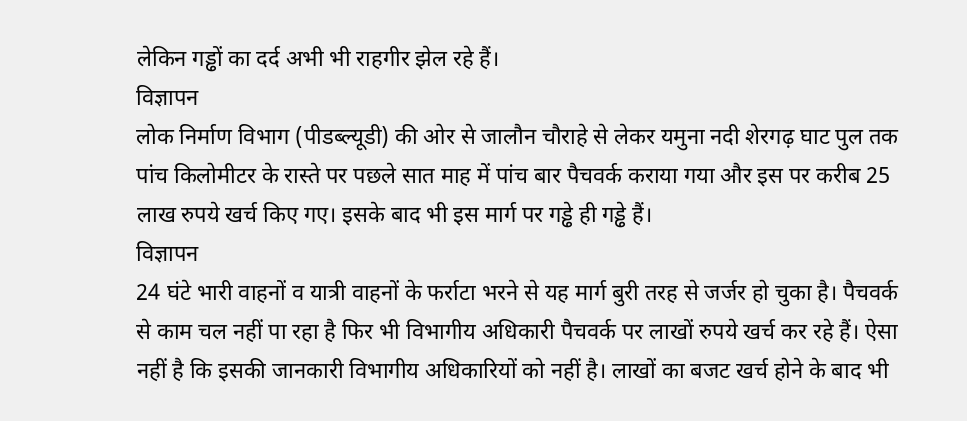लेकिन गड्ढों का दर्द अभी भी राहगीर झेल रहे हैं।
विज्ञापन
लोक निर्माण विभाग (पीडब्ल्यूडी) की ओर से जालौन चौराहे से लेकर यमुना नदी शेरगढ़ घाट पुल तक पांच किलोमीटर के रास्ते पर पछले सात माह में पांच बार पैचवर्क कराया गया और इस पर करीब 25 लाख रुपये खर्च किए गए। इसके बाद भी इस मार्ग पर गड्ढे ही गड्ढे हैं।
विज्ञापन
24 घंटे भारी वाहनों व यात्री वाहनों के फर्राटा भरने से यह मार्ग बुरी तरह से जर्जर हो चुका है। पैचवर्क से काम चल नहीं पा रहा है फिर भी विभागीय अधिकारी पैचवर्क पर लाखों रुपये खर्च कर रहे हैं। ऐसा नहीं है कि इसकी जानकारी विभागीय अधिकारियों को नहीं है। लाखों का बजट खर्च होने के बाद भी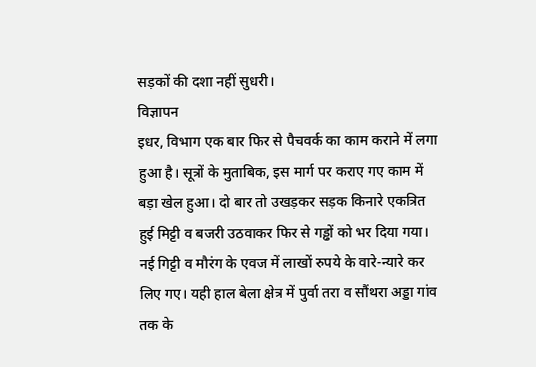सड़कों की दशा नहीं सुधरी।
विज्ञापन
इधर, विभाग एक बार फिर से पैचवर्क का काम कराने में लगा हुआ है। सूत्रों के मुताबिक, इस मार्ग पर कराए गए काम में बड़ा खेल हुआ। दो बार तो उखड़कर सड़क किनारे एकत्रित हुई मिट्टी व बजरी उठवाकर फिर से गड्ढों को भर दिया गया।
नई गिट्टी व मौरंग के एवज में लाखों रुपये के वारे-न्यारे कर लिए गए। यही हाल बेला क्षेत्र में पुर्वा तरा व सौंथरा अड्डा गांव तक के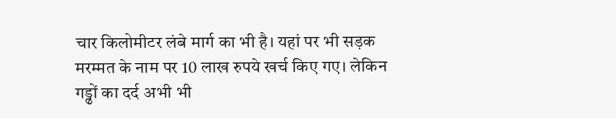चार किलोमीटर लंबे मार्ग का भी है। यहां पर भी सड़क मरम्मत के नाम पर 10 लाख रुपये खर्च किए गए। लेकिन गड्ढों का दर्द अभी भी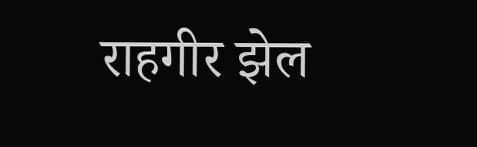राहगीर झेल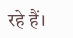रहे हैं।